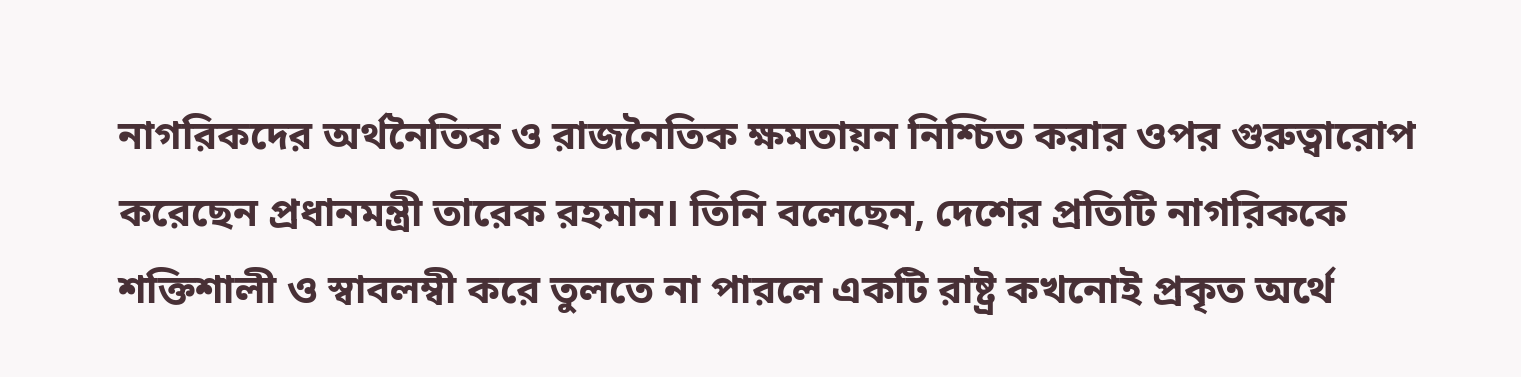নাগরিকদের অর্থনৈতিক ও রাজনৈতিক ক্ষমতায়ন নিশ্চিত করার ওপর গুরুত্বারোপ করেছেন প্রধানমন্ত্রী তারেক রহমান। তিনি বলেছেন, দেশের প্রতিটি নাগরিককে শক্তিশালী ও স্বাবলম্বী করে তুলতে না পারলে একটি রাষ্ট্র কখনোই প্রকৃত অর্থে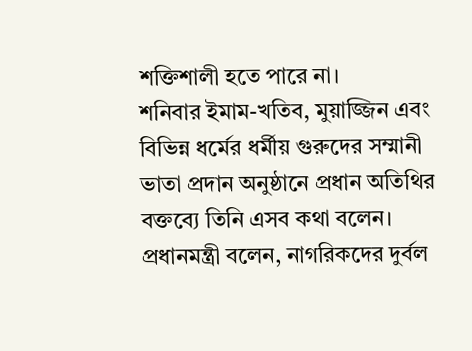শক্তিশালী হতে পারে না।
শনিবার ইমাম-খতিব, মুয়াজ্জিন এবং বিভিন্ন ধর্মের ধর্মীয় গুরুদের সম্মানী ভাতা প্রদান অনুষ্ঠানে প্রধান অতিথির বক্তব্যে তিনি এসব কথা বলেন।
প্রধানমন্ত্রী বলেন, নাগরিকদের দুর্বল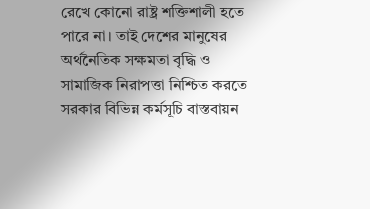রেখে কোনো রাষ্ট্র শক্তিশালী হতে পারে না। তাই দেশের মানুষের অর্থনৈতিক সক্ষমতা বৃদ্ধি ও সামাজিক নিরাপত্তা নিশ্চিত করতে সরকার বিভিন্ন কর্মসূচি বাস্তবায়ন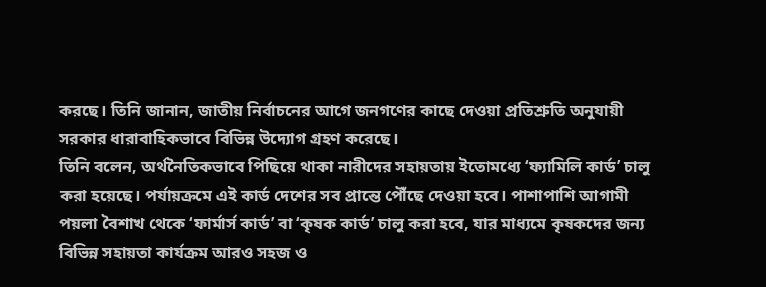করছে। তিনি জানান, জাতীয় নির্বাচনের আগে জনগণের কাছে দেওয়া প্রতিশ্রুতি অনুযায়ী সরকার ধারাবাহিকভাবে বিভিন্ন উদ্যোগ গ্রহণ করেছে।
তিনি বলেন, অর্থনৈতিকভাবে পিছিয়ে থাকা নারীদের সহায়তায় ইতোমধ্যে ‘ফ্যামিলি কার্ড’ চালু করা হয়েছে। পর্যায়ক্রমে এই কার্ড দেশের সব প্রান্তে পৌঁছে দেওয়া হবে। পাশাপাশি আগামী পয়লা বৈশাখ থেকে ‘ফার্মার্স কার্ড’ বা ‘কৃষক কার্ড’ চালু করা হবে, যার মাধ্যমে কৃষকদের জন্য বিভিন্ন সহায়তা কার্যক্রম আরও সহজ ও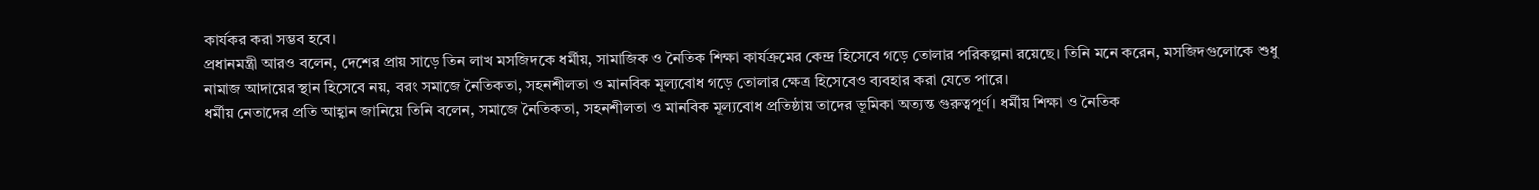কার্যকর করা সম্ভব হবে।
প্রধানমন্ত্রী আরও বলেন, দেশের প্রায় সাড়ে তিন লাখ মসজিদকে ধর্মীয়, সামাজিক ও নৈতিক শিক্ষা কার্যক্রমের কেন্দ্র হিসেবে গড়ে তোলার পরিকল্পনা রয়েছে। তিনি মনে করেন, মসজিদগুলোকে শুধু নামাজ আদায়ের স্থান হিসেবে নয়, বরং সমাজে নৈতিকতা, সহনশীলতা ও মানবিক মূল্যবোধ গড়ে তোলার ক্ষেত্র হিসেবেও ব্যবহার করা যেতে পারে।
ধর্মীয় নেতাদের প্রতি আহ্বান জানিয়ে তিনি বলেন, সমাজে নৈতিকতা, সহনশীলতা ও মানবিক মূল্যবোধ প্রতিষ্ঠায় তাদের ভূমিকা অত্যন্ত গুরুত্বপূর্ণ। ধর্মীয় শিক্ষা ও নৈতিক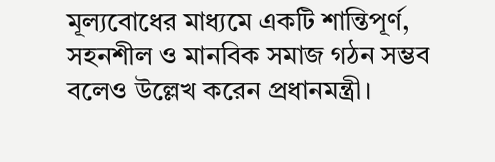মূল্যবোধের মাধ্যমে একটি শান্তিপূর্ণ, সহনশীল ও মানবিক সমাজ গঠন সম্ভব বলেও উল্লেখ করেন প্রধানমন্ত্রী।